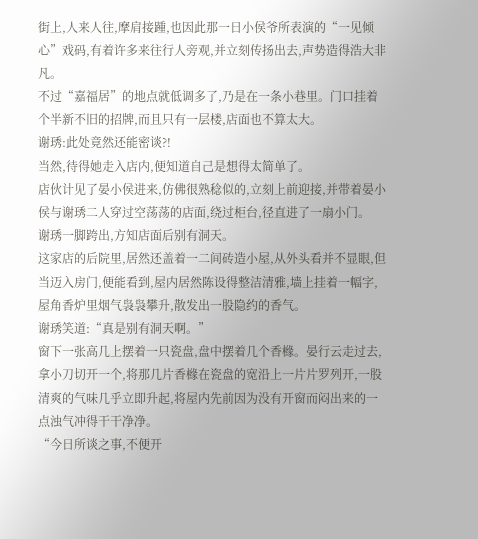街上,人来人往,摩肩接踵,也因此那一日小侯爷所表演的“一见倾心”戏码,有着许多来往行人旁观,并立刻传扬出去,声势造得浩大非凡。
不过“嘉福居”的地点就低调多了,乃是在一条小巷里。门口挂着个半新不旧的招牌,而且只有一层楼,店面也不算太大。
谢琇:此处竟然还能密谈?!
当然,待得她走入店内,便知道自己是想得太简单了。
店伙计见了晏小侯进来,仿佛很熟稔似的,立刻上前迎接,并带着晏小侯与谢琇二人穿过空荡荡的店面,绕过柜台,径直进了一扇小门。
谢琇一脚跨出,方知店面后别有洞天。
这家店的后院里,居然还盖着一二间砖造小屋,从外头看并不显眼,但当迈入房门,便能看到,屋内居然陈设得整洁清雅,墙上挂着一幅字,屋角香炉里烟气袅袅攀升,散发出一股隐约的香气。
谢琇笑道:“真是别有洞天啊。”
窗下一张高几上摆着一只瓷盘,盘中摆着几个香橼。晏行云走过去,拿小刀切开一个,将那几片香橼在瓷盘的宽沿上一片片罗列开,一股清爽的气味几乎立即升起,将屋内先前因为没有开窗而闷出来的一点浊气冲得干干净净。
“今日所谈之事,不便开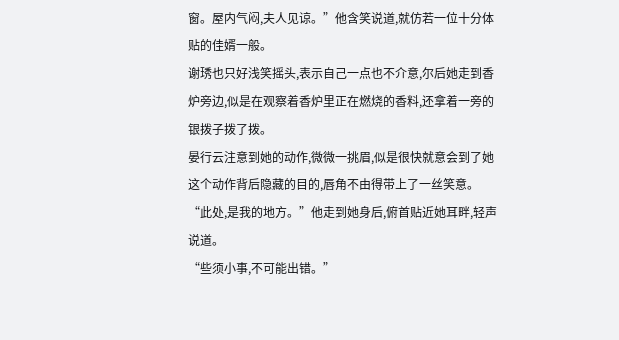窗。屋内气闷,夫人见谅。”他含笑说道,就仿若一位十分体贴的佳婿一般。
谢琇也只好浅笑摇头,表示自己一点也不介意,尔后她走到香炉旁边,似是在观察着香炉里正在燃烧的香料,还拿着一旁的银拨子拨了拨。
晏行云注意到她的动作,微微一挑眉,似是很快就意会到了她这个动作背后隐藏的目的,唇角不由得带上了一丝笑意。
“此处,是我的地方。”他走到她身后,俯首贴近她耳畔,轻声说道。
“些须小事,不可能出错。”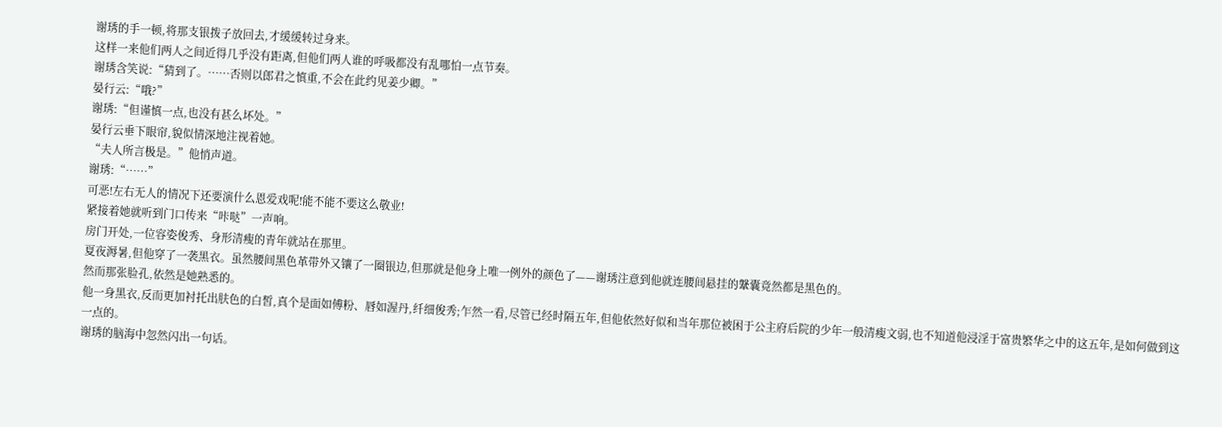谢琇的手一顿,将那支银拨子放回去,才缓缓转过身来。
这样一来他们两人之间近得几乎没有距离,但他们两人谁的呼吸都没有乱哪怕一点节奏。
谢琇含笑说:“猜到了。……否则以郎君之慎重,不会在此约见姜少卿。”
晏行云:“哦?”
谢琇:“但谨慎一点,也没有甚么坏处。”
晏行云垂下眼帘,貌似情深地注视着她。
“夫人所言极是。”他悄声道。
谢琇:“……”
可恶!左右无人的情况下还要演什么恩爱戏呢!能不能不要这么敬业!
紧接着她就听到门口传来“咔哒”一声响。
房门开处,一位容姿俊秀、身形清瘦的青年就站在那里。
夏夜溽暑,但他穿了一袭黑衣。虽然腰间黑色革带外又镶了一圈银边,但那就是他身上唯一例外的颜色了——谢琇注意到他就连腰间悬挂的鞶囊竟然都是黑色的。
然而那张脸孔,依然是她熟悉的。
他一身黑衣,反而更加衬托出肤色的白皙,真个是面如傅粉、唇如渥丹,纤细俊秀;乍然一看,尽管已经时隔五年,但他依然好似和当年那位被困于公主府后院的少年一般清瘦文弱,也不知道他浸淫于富贵繁华之中的这五年,是如何做到这一点的。
谢琇的脑海中忽然闪出一句话。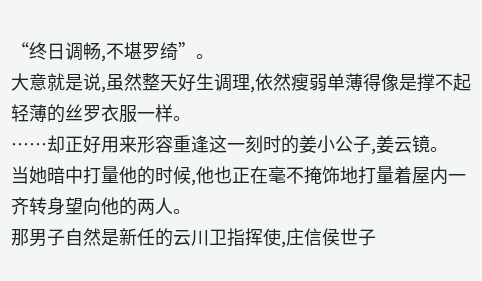“终日调畅,不堪罗绮”。
大意就是说,虽然整天好生调理,依然瘦弱单薄得像是撑不起轻薄的丝罗衣服一样。
……却正好用来形容重逢这一刻时的姜小公子,姜云镜。
当她暗中打量他的时候,他也正在毫不掩饰地打量着屋内一齐转身望向他的两人。
那男子自然是新任的云川卫指挥使,庄信侯世子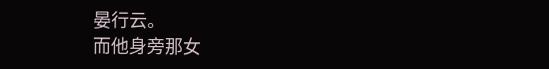晏行云。
而他身旁那女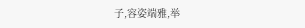子,容姿端雅,举